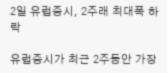2일 유럽증시, 2주래 최대폭 하락

유럽증시가 최근 2주동안 가장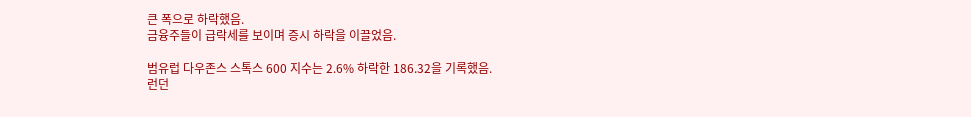큰 폭으로 하락했음.
금융주들이 급락세를 보이며 증시 하락을 이끌었음.

범유럽 다우존스 스톡스 600 지수는 2.6% 하락한 186.32을 기록했음.
런던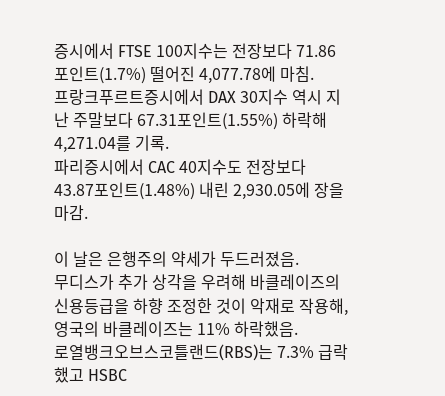증시에서 FTSE 100지수는 전장보다 71.86포인트(1.7%) 떨어진 4,077.78에 마침.
프랑크푸르트증시에서 DAX 30지수 역시 지난 주말보다 67.31포인트(1.55%) 하락해 4,271.04를 기록.
파리증시에서 CAC 40지수도 전장보다 43.87포인트(1.48%) 내린 2,930.05에 장을 마감.

이 날은 은행주의 약세가 두드러졌음.
무디스가 추가 상각을 우려해 바클레이즈의 신용등급을 하향 조정한 것이 악재로 작용해, 영국의 바클레이즈는 11% 하락했음.
로열뱅크오브스코틀랜드(RBS)는 7.3% 급락했고 HSBC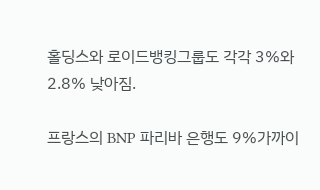홀딩스와 로이드뱅킹그룹도 각각 3%와 2.8% 낮아짐.

프랑스의 BNP 파리바 은행도 9%가까이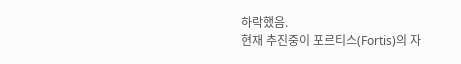하락했음.
현재 추진중이 포르티스(Fortis)의 자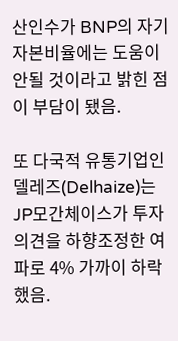산인수가 BNP의 자기자본비율에는 도움이 안될 것이라고 밝힌 점이 부담이 됐음.

또 다국적 유통기업인 델레즈(Delhaize)는 JP모간체이스가 투자의견을 하향조정한 여파로 4% 가까이 하락했음.